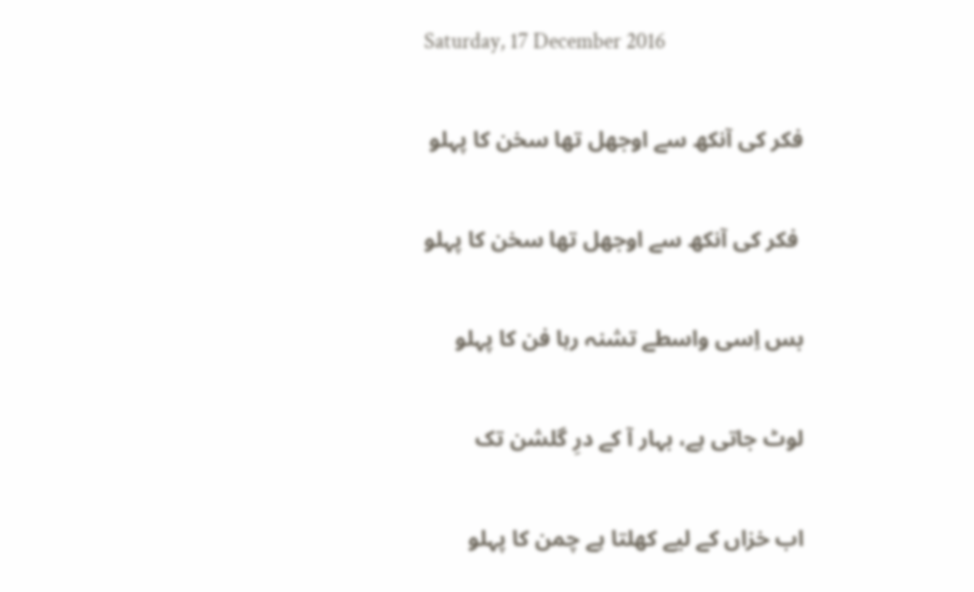Saturday, 17 December 2016

فکر کی آنکھ سے اوجھل تھا سخن کا پہلو

 فکر کی آنکھ سے اوجھل تھا سخن کا پہلو

بس اِسی واسطے تشنہ رہا فن کا پہلو

لوٹ جاتی ہے، بہار آ کے درِ گلشن تک

اب خزاں کے لیے کھلتا ہے چمن کا پہلو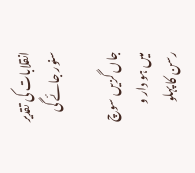انقلابات کی تقدیر سنور جائے گی

جاں گزیں سوچ میں ہو دار و رسن کا پہلو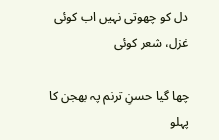دل کو چھوتی نہیں اب کوئی غزل، شعر کوئی

چھا گیا حسنِ ترنم پہ بھجن کا پہلو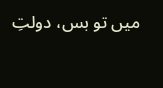میں تو بس، دولتِ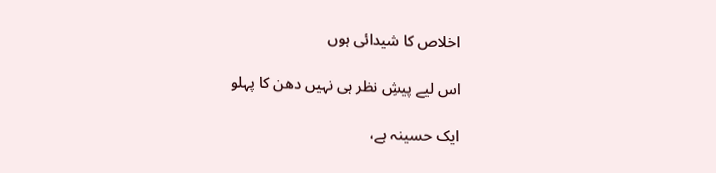اخلاص کا شیدائی ہوں

اس لیے پیشِ نظر ہی نہیں دھن کا پہلو

ایک حسینہ ہے،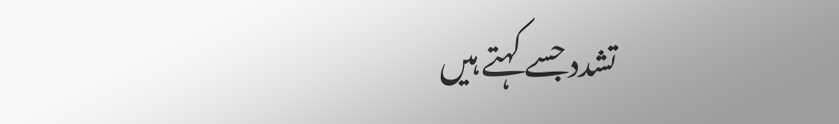تشدد جسے کہتے ہیں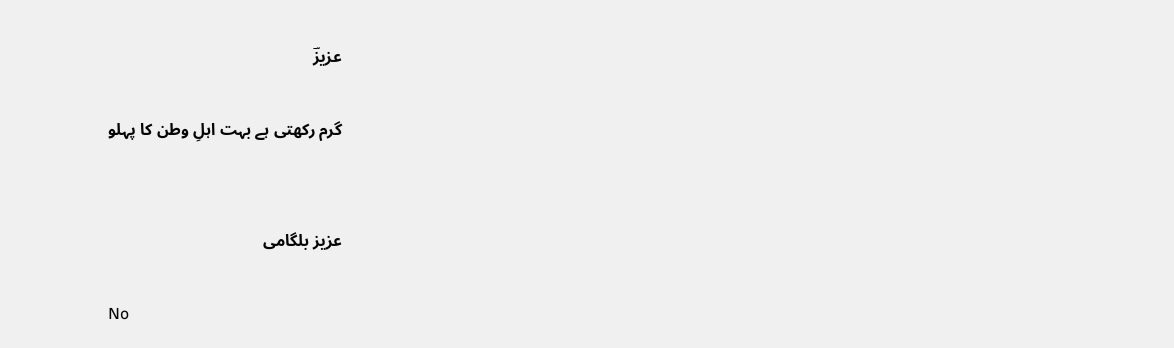عزیزؔ

گرم رکھتی ہے بہت اہلِ وطن کا پہلو


عزیز بلگامی

No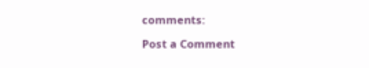comments:

Post a Comment